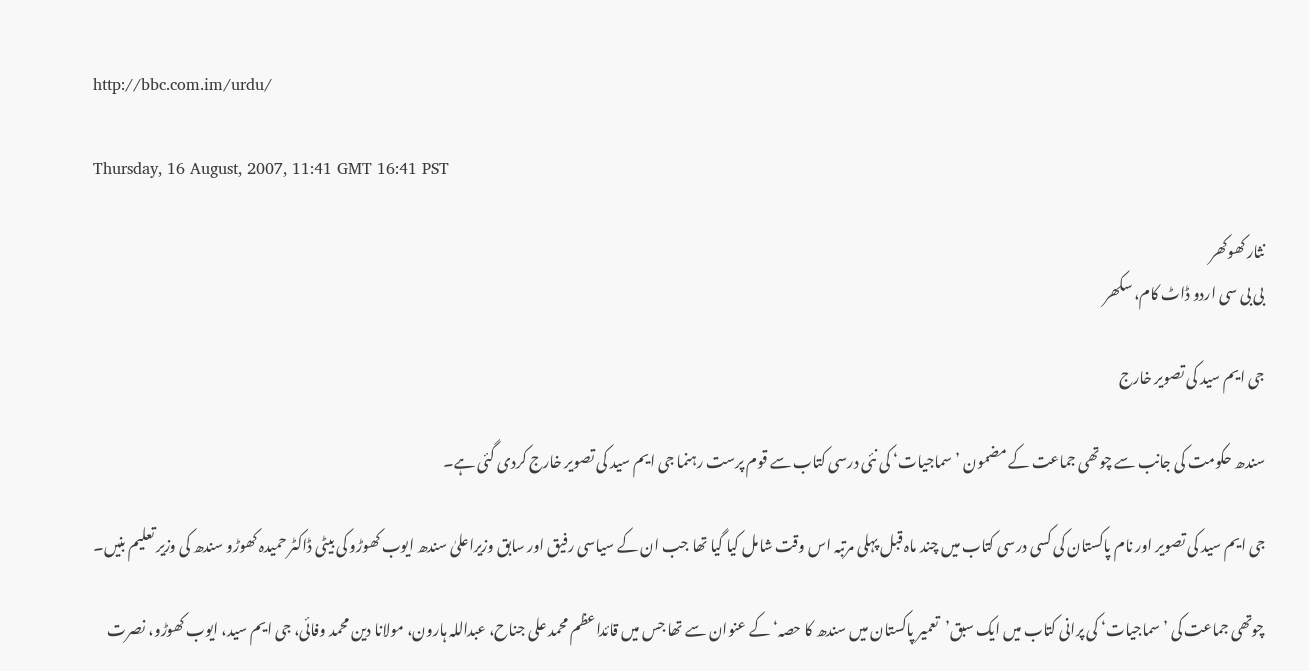http://bbc.com.im/urdu/

Thursday, 16 August, 2007, 11:41 GMT 16:41 PST

نثار کھوکھر
بی بی سی اردو ڈاٹ کام، سکھر

جی ایم سید کی تصویر خارج

سندھ حکومت کی جانب سے چوتھی جماعت کے مضمون ’سماجیات‘ کی نئی درسی کتاب سے قوم پرست رہنما جی ایم سید کی تصویر خارج کردی گئی ہے۔

جی ایم سید کی تصویر اور نام پاکستان کی کسی درسی کتاب میں چند ماہ قبل پہلی مرتبہ اس وقت شامل کیا گیا تھا جب ان کے سیاسی رفیق اور سابق وزیراعلیٰ سندھ ایوب کھوڑو کی بیٹی ڈاکٹر حمیدہ کھوڑو سندھ کی وزیر تعلیم بنیں۔

چوتھی جماعت کی ’سماجیات‘ کی پرانی کتاب میں ایک سبق’تعمیر پاکستان میں سندھ کا حصہ‘ کے عنوان سے تھا جس میں قائداعظم محمد علی جناح، عبداللہ ہارون، مولانا دین محمد وفائی، جی ایم سید، ایوب کھوڑو، نصرت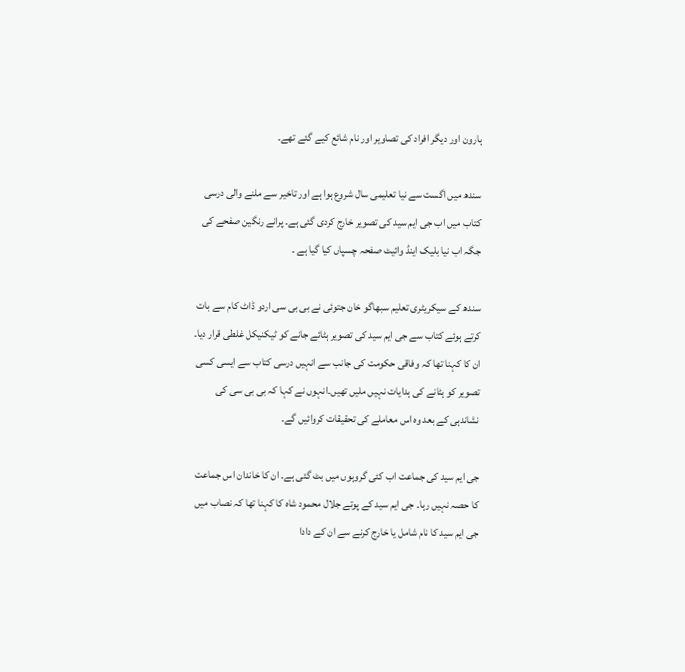ہارون اور دیگر افراد کی تصاویر اور نام شائع کیے گئے تھے۔

سندھ میں اگست سے نیا تعلیمی سال شروع ہوا ہے اور تاخیر سے ملنے والی درسی کتاب میں اب جی ایم سید کی تصویر خارج کردی گئی ہے۔ پرانے رنگین صفحے کی جگہ اب نیا بلیک اینڈ وائیٹ صفحہ چسپاں کیا گیا ہے ۔

سندھ کے سیکریٹری تعلیم سبھاگو خان جتوئی نے بی بی سی اردو ڈاٹ کام سے بات کرتے ہوئے کتاب سے جی ایم سید کی تصویر ہٹائے جانے کو ٹیکنیکل غلطی قرار دیا۔ ان کا کہنا تھا کہ وفاقی حکومت کی جانب سے انہیں درسی کتاب سے ایسی کسی تصویر کو ہٹانے کی ہدایات نہیں ملیں تھیں۔انہوں نے کہا کہ بی بی سی کی نشاندہی کے بعد وہ اس معاملے کی تحقیقات کروائیں گے۔

جی ایم سید کی جماعت اب کئی گروہوں میں بٹ گئی ہے۔ ان کا خاندان اس جماعت کا حصہ نہیں رہا۔ جی ایم سید کے پوتے جلال محمود شاہ کا کہنا تھا کہ نصاب میں جی ایم سید کا نام شامل یا خارج کرنے سے ان کے دادا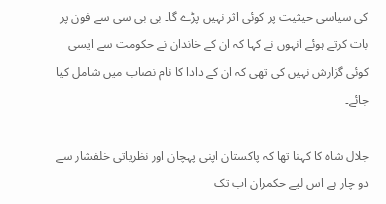کی سیاسی حیثیت پر کوئی اثر نہیں پڑے گا۔ بی بی سی سے فون پر بات کرتے ہوئے انہوں نے کہا کہ ان کے خاندان نے حکومت سے ایسی کوئی گزارش نہیں کی تھی کہ ان کے دادا کا نام نصاب میں شامل کیا جائے۔

جلال شاہ کا کہنا تھا کہ پاکستان اپنی پہچان اور نظریاتی خلفشار سے دو چار ہے اس لیے حکمران اب تک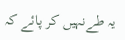یہ طےنہیں کر پائے کہ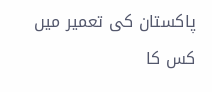پاکستان کی تعمیر میں کس کا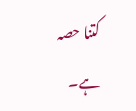کتنا حصہ ہے۔